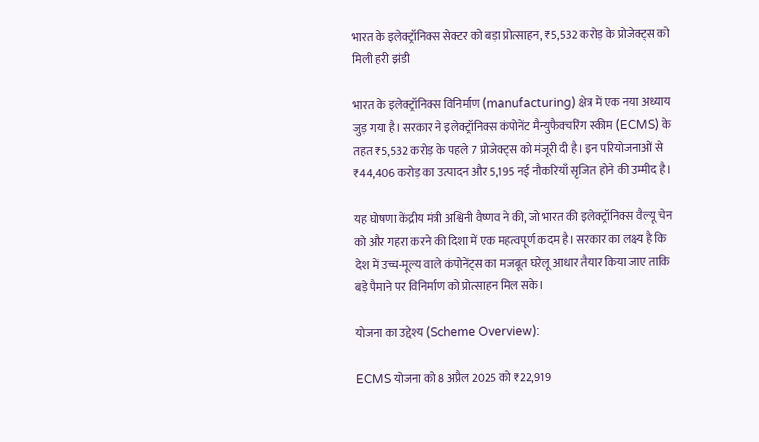भारत के इलेक्ट्रॉनिक्स सेक्टर को बड़ा प्रोत्साहन, ₹5,532 करोड़ के प्रोजेक्ट्स को मिली हरी झंडी

भारत के इलेक्ट्रॉनिक्स विनिर्माण (manufacturing) क्षेत्र में एक नया अध्याय जुड़ गया है। सरकार ने इलेक्ट्रॉनिक्स कंपोनेंट मैन्युफैक्चरिंग स्कीम (ECMS) के तहत ₹5,532 करोड़ के पहले 7 प्रोजेक्ट्स को मंजूरी दी है। इन परियोजनाओं से ₹44,406 करोड़ का उत्पादन और 5,195 नई नौकरियाँ सृजित होने की उम्मीद है।

यह घोषणा केंद्रीय मंत्री अश्विनी वैष्णव ने की, जो भारत की इलेक्ट्रॉनिक्स वैल्यू चेन को और गहरा करने की दिशा में एक महत्वपूर्ण कदम है। सरकार का लक्ष्य है कि देश में उच्च-मूल्य वाले कंपोनेंट्स का मजबूत घरेलू आधार तैयार किया जाए ताकि बड़े पैमाने पर विनिर्माण को प्रोत्साहन मिल सके।

योजना का उद्देश्य (Scheme Overview):

ECMS योजना को 8 अप्रैल 2025 को ₹22,919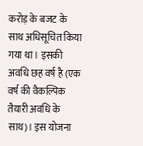करोड़ के बजट के साथ अधिसूचित किया गया था। इसकी अवधि छह वर्ष है (एक वर्ष की वैकल्पिक तैयारी अवधि के साथ)। इस योजना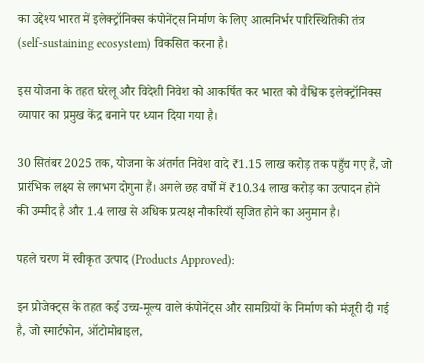का उद्देश्य भारत में इलेक्ट्रॉनिक्स कंपोनेंट्स निर्माण के लिए आत्मनिर्भर पारिस्थितिकी तंत्र (self-sustaining ecosystem) विकसित करना है।

इस योजना के तहत घरेलू और विदेशी निवेश को आकर्षित कर भारत को वैश्विक इलेक्ट्रॉनिक्स व्यापार का प्रमुख केंद्र बनाने पर ध्यान दिया गया है।

30 सितंबर 2025 तक, योजना के अंतर्गत निवेश वादे ₹1.15 लाख करोड़ तक पहुँच गए हैं, जो प्रारंभिक लक्ष्य से लगभग दोगुना हैं। अगले छह वर्षों में ₹10.34 लाख करोड़ का उत्पादन होने की उम्मीद है और 1.4 लाख से अधिक प्रत्यक्ष नौकरियाँ सृजित होने का अनुमान है।

पहले चरण में स्वीकृत उत्पाद (Products Approved):

इन प्रोजेक्ट्स के तहत कई उच्च-मूल्य वाले कंपोनेंट्स और सामग्रियों के निर्माण को मंजूरी दी गई है, जो स्मार्टफोन, ऑटोमोबाइल,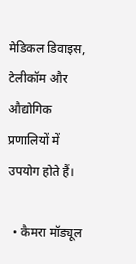मेडिकल डिवाइस, टेलीकॉम और औद्योगिक प्रणालियों में उपयोग होते हैं।

  • कैमरा मॉड्यूल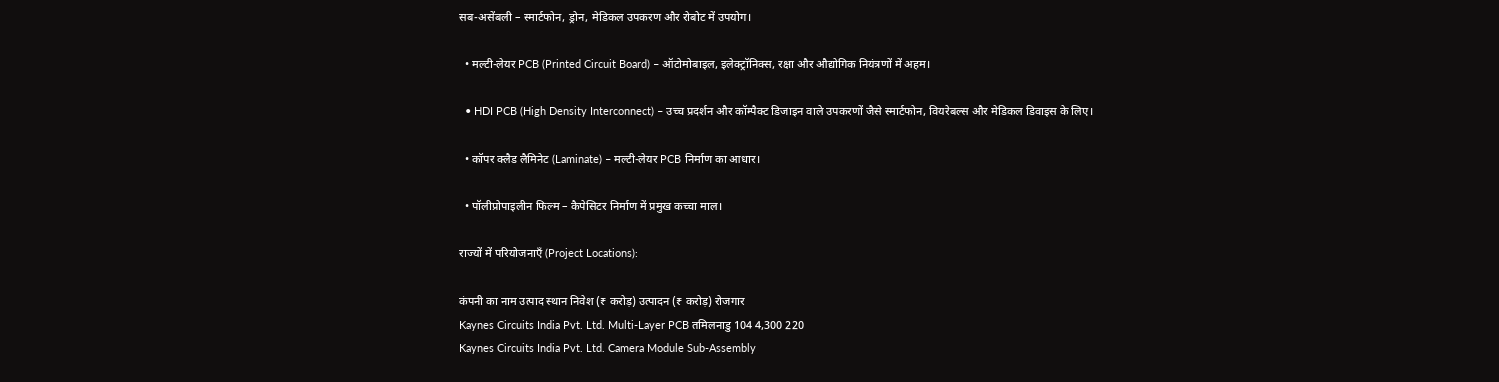सब-असेंबली – स्मार्टफोन, ड्रोन, मेडिकल उपकरण और रोबोट में उपयोग।

  • मल्टी-लेयर PCB (Printed Circuit Board) – ऑटोमोबाइल, इलेक्ट्रॉनिक्स, रक्षा और औद्योगिक नियंत्रणों में अहम।

  • HDI PCB (High Density Interconnect) – उच्च प्रदर्शन और कॉम्पैक्ट डिजाइन वाले उपकरणों जैसे स्मार्टफोन, वियरेबल्स और मेडिकल डिवाइस के लिए।

  • कॉपर क्लैड लैमिनेट (Laminate) – मल्टी-लेयर PCB निर्माण का आधार।

  • पॉलीप्रोपाइलीन फिल्म – कैपेसिटर निर्माण में प्रमुख कच्चा माल।

राज्यों में परियोजनाएँ (Project Locations):

कंपनी का नाम उत्पाद स्थान निवेश (₹ करोड़) उत्पादन (₹ करोड़) रोजगार
Kaynes Circuits India Pvt. Ltd. Multi-Layer PCB तमिलनाडु 104 4,300 220
Kaynes Circuits India Pvt. Ltd. Camera Module Sub-Assembly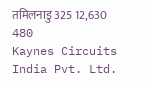तमिलनाडु 325 12,630 480
Kaynes Circuits India Pvt. Ltd.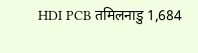HDI PCB तमिलनाडु 1,684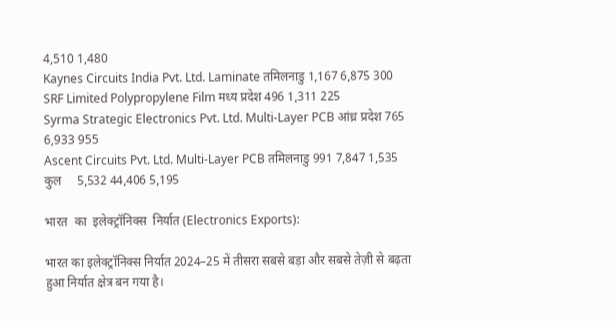4,510 1,480
Kaynes Circuits India Pvt. Ltd. Laminate तमिलनाडु 1,167 6,875 300
SRF Limited Polypropylene Film मध्य प्रदेश 496 1,311 225
Syrma Strategic Electronics Pvt. Ltd. Multi-Layer PCB आंध्र प्रदेश 765 6,933 955
Ascent Circuits Pvt. Ltd. Multi-Layer PCB तमिलनाडु 991 7,847 1,535
कुल     5,532 44,406 5,195

भारत  का  इलेक्ट्रॉनिक्स  निर्यात (Electronics Exports):

भारत का इलेक्ट्रॉनिक्स निर्यात 2024–25 में तीसरा सबसे बड़ा और सबसे तेज़ी से बढ़ता हुआ निर्यात क्षेत्र बन गया है।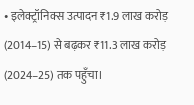• इलेक्ट्रॉनिक्स उत्पादन ₹1.9 लाख करोड़ (2014–15) से बढ़कर ₹11.3 लाख करोड़ (2024–25) तक पहुँचा।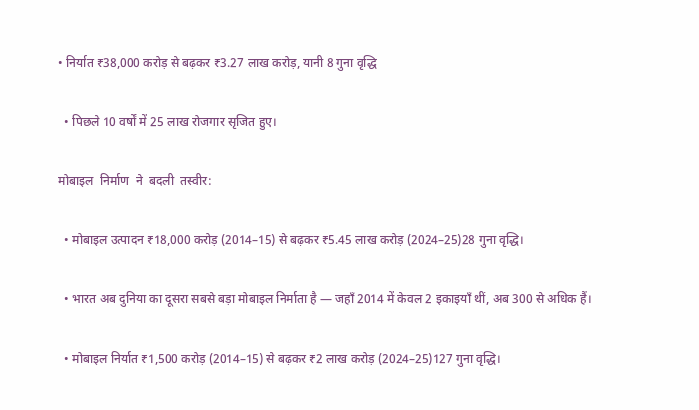• निर्यात ₹38,000 करोड़ से बढ़कर ₹3.27 लाख करोड़, यानी 8 गुना वृद्धि

  • पिछले 10 वर्षों में 25 लाख रोजगार सृजित हुए।

मोबाइल  निर्माण  ने  बदली  तस्वीर:

  • मोबाइल उत्पादन ₹18,000 करोड़ (2014–15) से बढ़कर ₹5.45 लाख करोड़ (2024–25)28 गुना वृद्धि।

  • भारत अब दुनिया का दूसरा सबसे बड़ा मोबाइल निर्माता है — जहाँ 2014 में केवल 2 इकाइयाँ थीं, अब 300 से अधिक हैं।

  • मोबाइल निर्यात ₹1,500 करोड़ (2014–15) से बढ़कर ₹2 लाख करोड़ (2024–25)127 गुना वृद्धि।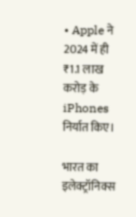• Apple ने 2024 में ही ₹1.1 लाख करोड़ के iPhones निर्यात किए।

भारत का इलेक्ट्रॉनिक्स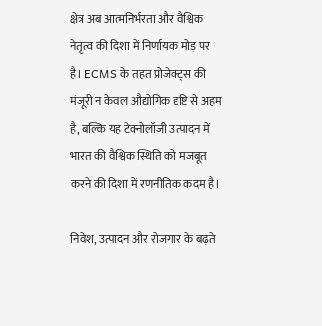क्षेत्र अब आत्मनिर्भरता और वैश्विक नेतृत्व की दिशा में निर्णायक मोड़ पर है। ECMS के तहत प्रोजेक्ट्स की मंजूरी न केवल औद्योगिक दृष्टि से अहम है, बल्कि यह टेक्नोलॉजी उत्पादन में भारत की वैश्विक स्थिति को मजबूत करने की दिशा में रणनीतिक कदम है।

निवेश, उत्पादन और रोजगार के बढ़ते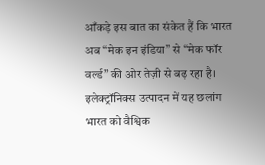आँकड़े इस बात का संकेत हैं कि भारत अब “मेक इन इंडिया” से “मेक फॉर वर्ल्ड” की ओर तेज़ी से बढ़ रहा है। इलेक्ट्रॉनिक्स उत्पादन में यह छलांग भारत को वैश्विक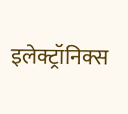इलेक्ट्रॉनिक्स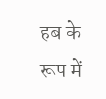हब के रूप में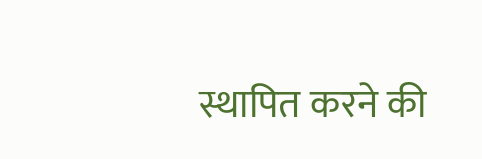स्थापित करने की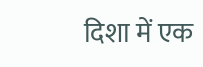दिशा में एक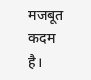मजबूत कदम है।